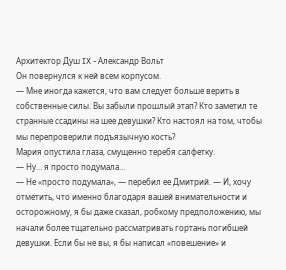Архитектор Душ IX - Александр Вольт
Он повернулся к ней всем корпусом.
— Мне иногда кажется, что вам следует больше верить в собственные силы. Вы забыли прошлый этап? Кто заметил те странные ссадины на шее девушки? Кто настоял на том, чтобы мы перепроверили подъязычную кость?
Мария опустила глаза, смущенно теребя салфетку.
— Ну… я просто подумала…
— Не «просто подумала», — перебил ее Дмитрий. — И, хочу отметить, что именно благодаря вашей внимательности и осторожному, я бы даже сказал, робкому предположению, мы начали более тщательно рассматривать гортань погибшей девушки. Если бы не вы, я бы написал «повешение» и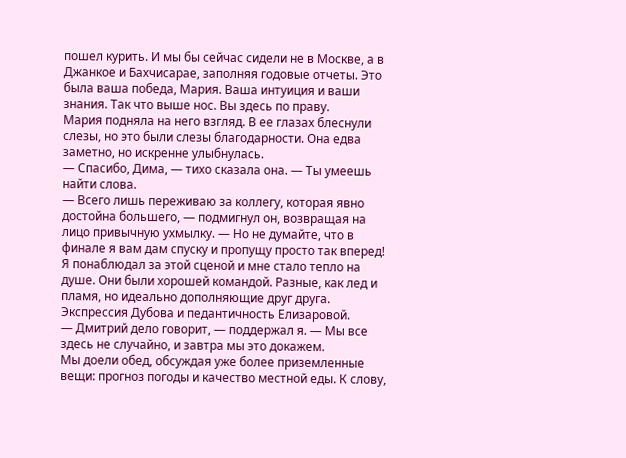пошел курить. И мы бы сейчас сидели не в Москве, а в Джанкое и Бахчисарае, заполняя годовые отчеты. Это была ваша победа, Мария. Ваша интуиция и ваши знания. Так что выше нос. Вы здесь по праву.
Мария подняла на него взгляд. В ее глазах блеснули слезы, но это были слезы благодарности. Она едва заметно, но искренне улыбнулась.
— Спасибо, Дима, — тихо сказала она. — Ты умеешь найти слова.
— Всего лишь переживаю за коллегу, которая явно достойна большего, — подмигнул он, возвращая на лицо привычную ухмылку. — Но не думайте, что в финале я вам дам спуску и пропущу просто так вперед!
Я понаблюдал за этой сценой и мне стало тепло на душе. Они были хорошей командой. Разные, как лед и пламя, но идеально дополняющие друг друга. Экспрессия Дубова и педантичность Елизаровой.
— Дмитрий дело говорит, — поддержал я. — Мы все здесь не случайно, и завтра мы это докажем.
Мы доели обед, обсуждая уже более приземленные вещи: прогноз погоды и качество местной еды. К слову,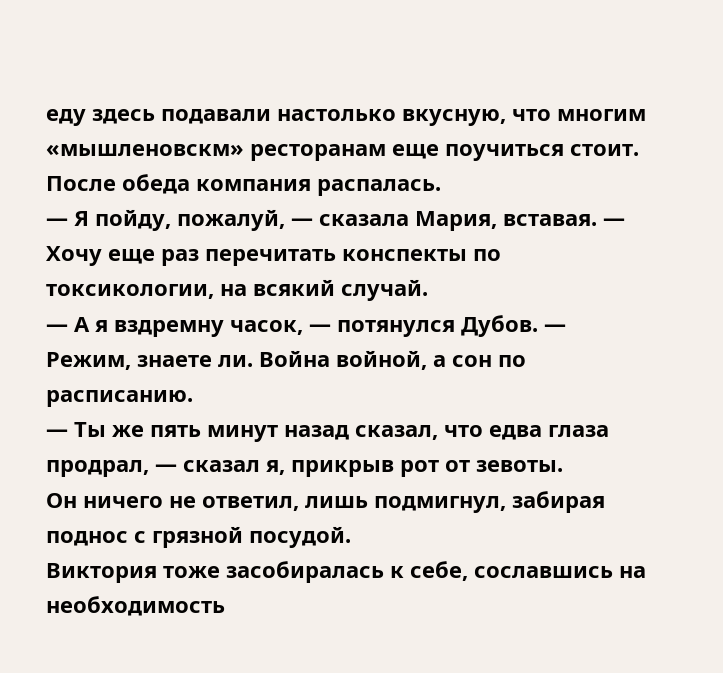еду здесь подавали настолько вкусную, что многим «мышленовскм» ресторанам еще поучиться стоит.
После обеда компания распалась.
— Я пойду, пожалуй, — сказала Мария, вставая. — Хочу еще раз перечитать конспекты по токсикологии, на всякий случай.
— А я вздремну часок, — потянулся Дубов. — Режим, знаете ли. Война войной, а сон по расписанию.
— Ты же пять минут назад сказал, что едва глаза продрал, — сказал я, прикрыв рот от зевоты.
Он ничего не ответил, лишь подмигнул, забирая поднос с грязной посудой.
Виктория тоже засобиралась к себе, сославшись на необходимость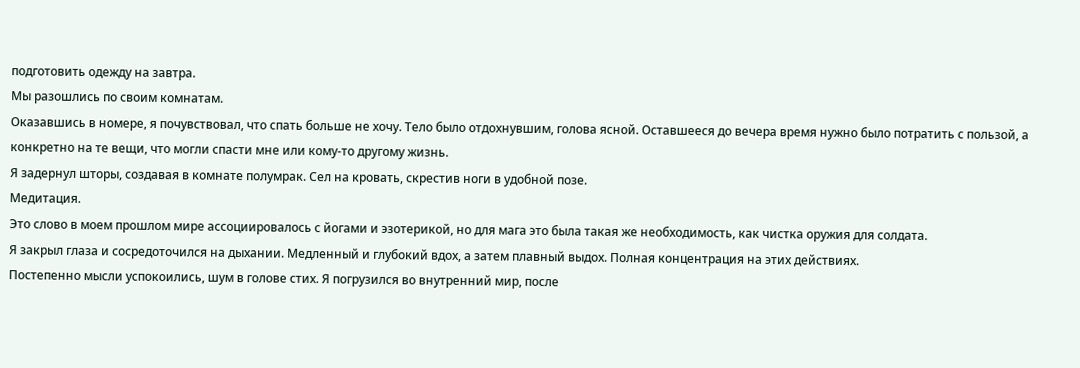подготовить одежду на завтра.
Мы разошлись по своим комнатам.
Оказавшись в номере, я почувствовал, что спать больше не хочу. Тело было отдохнувшим, голова ясной. Оставшееся до вечера время нужно было потратить с пользой, а конкретно на те вещи, что могли спасти мне или кому-то другому жизнь.
Я задернул шторы, создавая в комнате полумрак. Сел на кровать, скрестив ноги в удобной позе.
Медитация.
Это слово в моем прошлом мире ассоциировалось с йогами и эзотерикой, но для мага это была такая же необходимость, как чистка оружия для солдата.
Я закрыл глаза и сосредоточился на дыхании. Медленный и глубокий вдох, а затем плавный выдох. Полная концентрация на этих действиях.
Постепенно мысли успокоились, шум в голове стих. Я погрузился во внутренний мир, после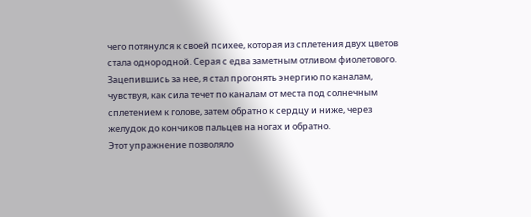чего потянулся к своей психее, которая из сплетения двух цветов стала однородной. Серая с едва заметным отливом фиолетового.
Зацепившись за нее, я стал прогонять энергию по каналам, чувствуя, как сила течет по каналам от места под солнечным сплетением к голове, затем обратно к сердцу и ниже, через желудок до кончиков пальцев на ногах и обратно.
Этот упражнение позволяло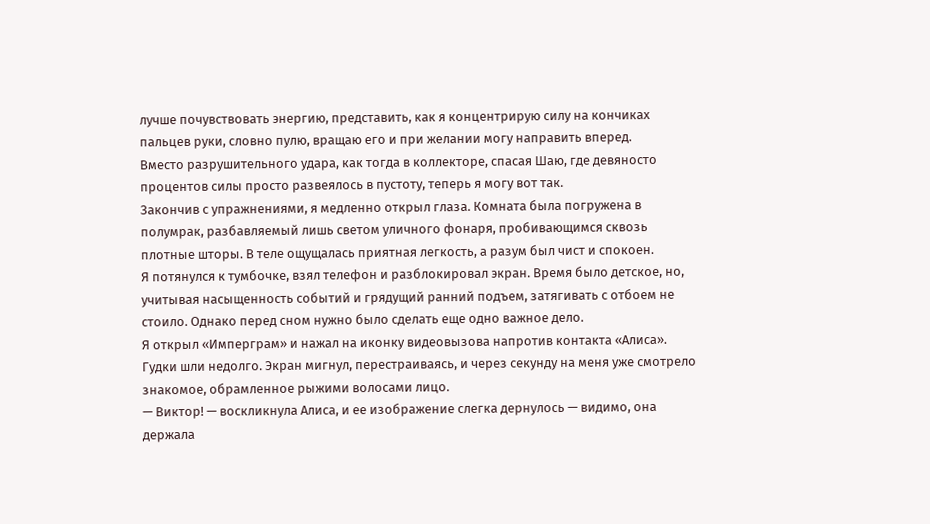лучше почувствовать энергию, представить, как я концентрирую силу на кончиках пальцев руки, словно пулю, вращаю его и при желании могу направить вперед.
Вместо разрушительного удара, как тогда в коллекторе, спасая Шаю, где девяносто процентов силы просто развеялось в пустоту, теперь я могу вот так.
Закончив с упражнениями, я медленно открыл глаза. Комната была погружена в полумрак, разбавляемый лишь светом уличного фонаря, пробивающимся сквозь плотные шторы. В теле ощущалась приятная легкость, а разум был чист и спокоен.
Я потянулся к тумбочке, взял телефон и разблокировал экран. Время было детское, но, учитывая насыщенность событий и грядущий ранний подъем, затягивать с отбоем не стоило. Однако перед сном нужно было сделать еще одно важное дело.
Я открыл «Имперграм» и нажал на иконку видеовызова напротив контакта «Алиса».
Гудки шли недолго. Экран мигнул, перестраиваясь, и через секунду на меня уже смотрело знакомое, обрамленное рыжими волосами лицо.
— Виктор! — воскликнула Алиса, и ее изображение слегка дернулось — видимо, она держала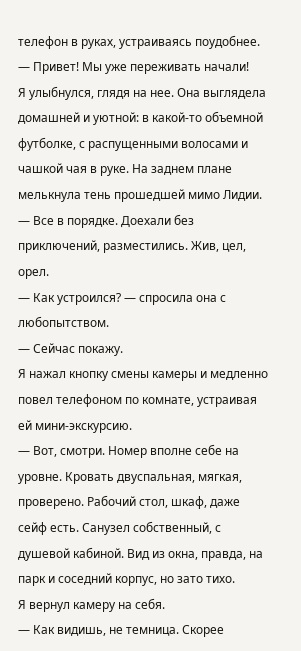телефон в руках, устраиваясь поудобнее. — Привет! Мы уже переживать начали!
Я улыбнулся, глядя на нее. Она выглядела домашней и уютной: в какой-то объемной футболке, с распущенными волосами и чашкой чая в руке. На заднем плане мелькнула тень прошедшей мимо Лидии.
— Все в порядке. Доехали без приключений, разместились. Жив, цел, орел.
— Как устроился? — спросила она с любопытством.
— Сейчас покажу.
Я нажал кнопку смены камеры и медленно повел телефоном по комнате, устраивая ей мини-экскурсию.
— Вот, смотри. Номер вполне себе на уровне. Кровать двуспальная, мягкая, проверено. Рабочий стол, шкаф, даже сейф есть. Санузел собственный, с душевой кабиной. Вид из окна, правда, на парк и соседний корпус, но зато тихо.
Я вернул камеру на себя.
— Как видишь, не темница. Скорее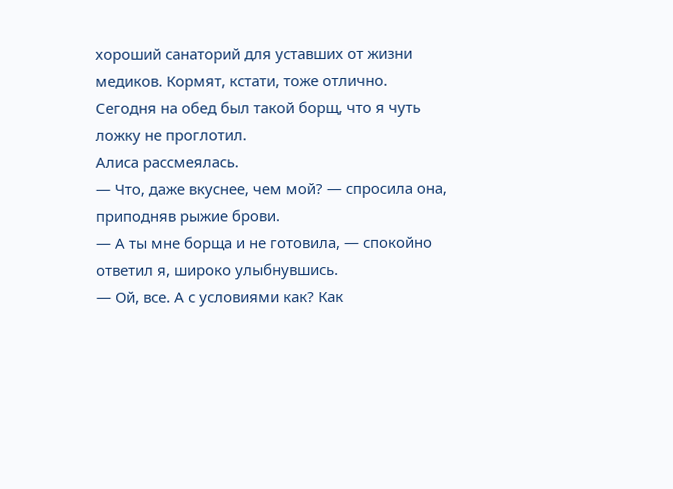хороший санаторий для уставших от жизни медиков. Кормят, кстати, тоже отлично. Сегодня на обед был такой борщ, что я чуть ложку не проглотил.
Алиса рассмеялась.
— Что, даже вкуснее, чем мой? — спросила она, приподняв рыжие брови.
— А ты мне борща и не готовила, — спокойно ответил я, широко улыбнувшись.
— Ой, все. А с условиями как? Как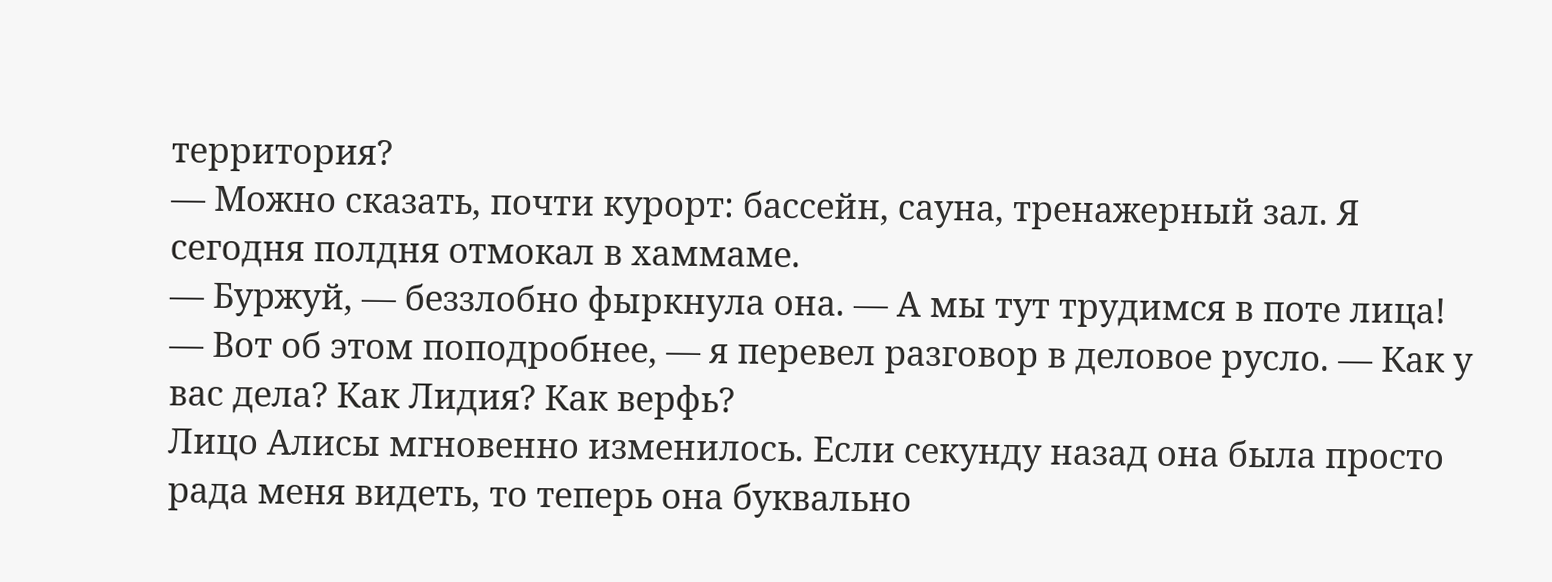территория?
— Можно сказать, почти курорт: бассейн, сауна, тренажерный зал. Я сегодня полдня отмокал в хаммаме.
— Буржуй, — беззлобно фыркнула она. — А мы тут трудимся в поте лица!
— Вот об этом поподробнее, — я перевел разговор в деловое русло. — Как у вас дела? Как Лидия? Как верфь?
Лицо Алисы мгновенно изменилось. Если секунду назад она была просто рада меня видеть, то теперь она буквально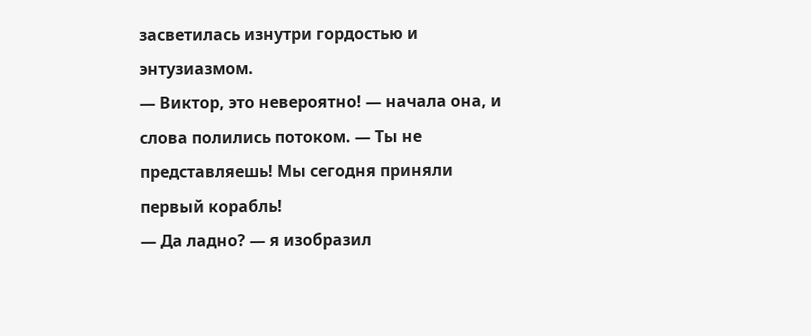засветилась изнутри гордостью и энтузиазмом.
— Виктор, это невероятно! — начала она, и слова полились потоком. — Ты не представляешь! Мы сегодня приняли первый корабль!
— Да ладно? — я изобразил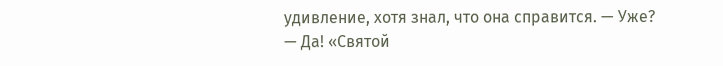удивление, хотя знал, что она справится. — Уже?
— Да! «Святой